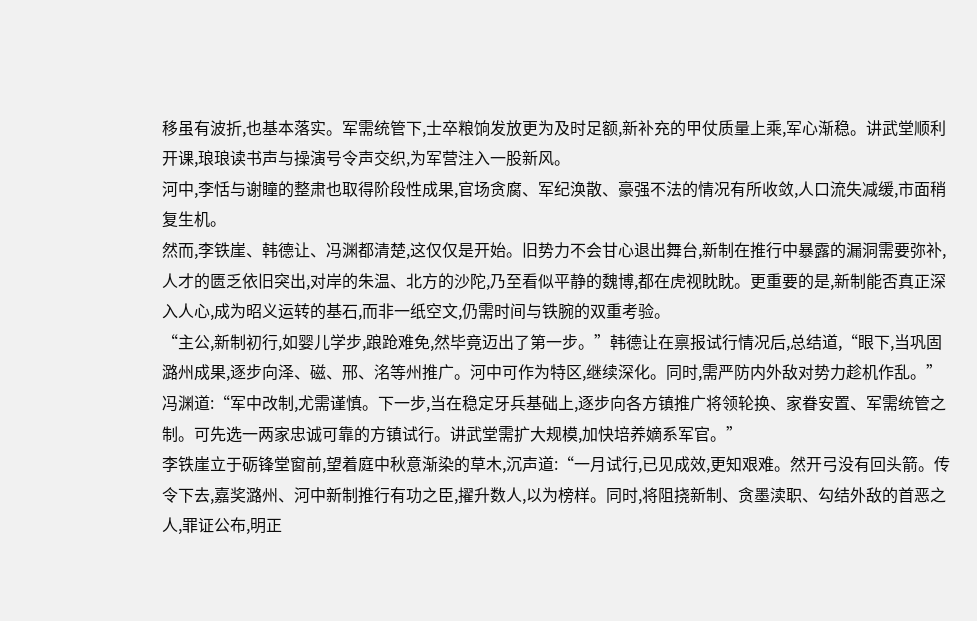移虽有波折,也基本落实。军需统管下,士卒粮饷发放更为及时足额,新补充的甲仗质量上乘,军心渐稳。讲武堂顺利开课,琅琅读书声与操演号令声交织,为军营注入一股新风。
河中,李恬与谢瞳的整肃也取得阶段性成果,官场贪腐、军纪涣散、豪强不法的情况有所收敛,人口流失减缓,市面稍复生机。
然而,李铁崖、韩德让、冯渊都清楚,这仅仅是开始。旧势力不会甘心退出舞台,新制在推行中暴露的漏洞需要弥补,人才的匮乏依旧突出,对岸的朱温、北方的沙陀,乃至看似平静的魏博,都在虎视眈眈。更重要的是,新制能否真正深入人心,成为昭义运转的基石,而非一纸空文,仍需时间与铁腕的双重考验。
“主公,新制初行,如婴儿学步,踉跄难免,然毕竟迈出了第一步。”韩德让在禀报试行情况后,总结道,“眼下,当巩固潞州成果,逐步向泽、磁、邢、洺等州推广。河中可作为特区,继续深化。同时,需严防内外敌对势力趁机作乱。”
冯渊道:“军中改制,尤需谨慎。下一步,当在稳定牙兵基础上,逐步向各方镇推广将领轮换、家眷安置、军需统管之制。可先选一两家忠诚可靠的方镇试行。讲武堂需扩大规模,加快培养嫡系军官。”
李铁崖立于砺锋堂窗前,望着庭中秋意渐染的草木,沉声道:“一月试行,已见成效,更知艰难。然开弓没有回头箭。传令下去,嘉奖潞州、河中新制推行有功之臣,擢升数人,以为榜样。同时,将阻挠新制、贪墨渎职、勾结外敌的首恶之人,罪证公布,明正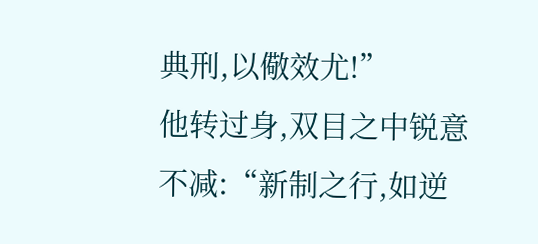典刑,以儆效尤!”
他转过身,双目之中锐意不减:“新制之行,如逆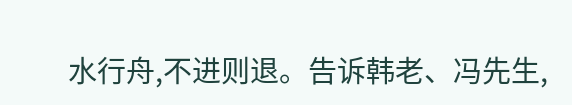水行舟,不进则退。告诉韩老、冯先生,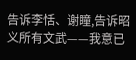告诉李恬、谢瞳,告诉昭义所有文武——我意已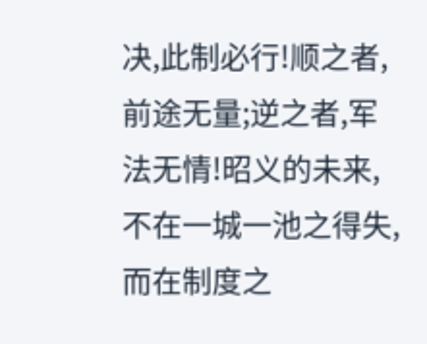决,此制必行!顺之者,前途无量;逆之者,军法无情!昭义的未来,不在一城一池之得失,而在制度之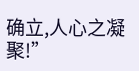确立,人心之凝聚!”